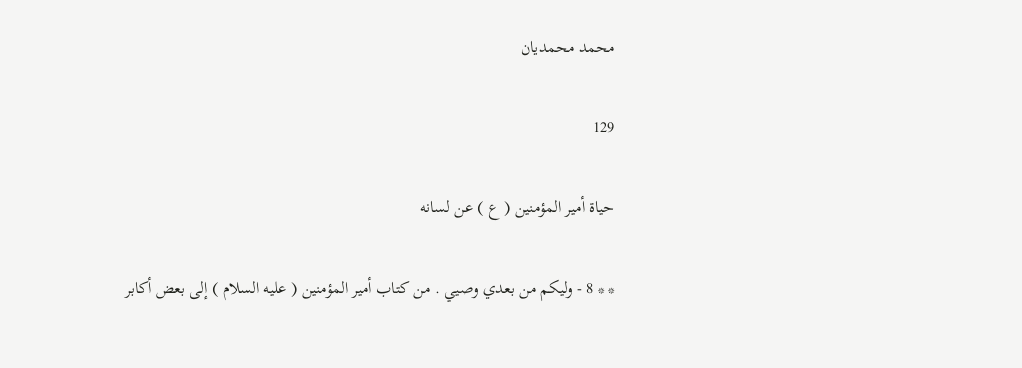محمد محمديان

129

حياة أمير المؤمنين ( ع ) عن لسانه

* * 8 - وليكم من بعدي وصيي . من كتاب أمير المؤمنين ( عليه السلام ) إلى بعض أكابر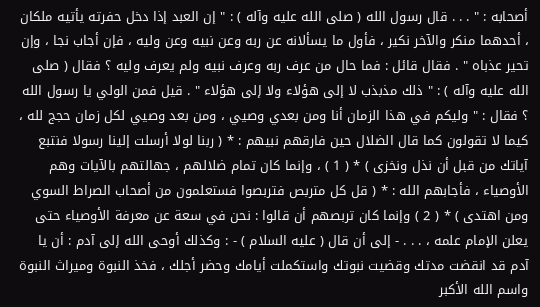أصحابه : " . . . قال رسول الله ( صلى الله عليه وآله ) : " إن العبد إذا دخل حفرته يأتيه ملكان ، أحدهما منكر والآخر نكير ، فأول ما يسألانه عن ربه وعن نبيه وعن وليه ، فإن أجاب نجا ، وإن تحير عذباه " . فقال قائل : فما حال من عرف ربه وعرف نبيه ولم يعرف وليه ؟ فقال ( صلى الله عليه وآله ) : " ذلك مذبذب لا إلى هؤلاء ولا إلى هؤلاء " . قيل فمن الولي يا رسول الله ؟ فقال : " وليكم في هذا الزمان أنا ومن بعدي وصيي ، ومن بعد وصيي لكل زمان حجج لله ، كيما لا تقولون كما قال الضلال حين فارقهم نبيهم : * ( ربنا لولا أرسلت إلينا رسولا فنتبع آياتك من قبل أن نذل ونخزى ) * ( 1 ) ، وإنما كان تمام ضلالهم ، جهالتهم بالآيات وهم الأوصياء ، فأجابهم الله : * ( قل كل متربص فتربصوا فستعلمون من أصحاب الصراط السوي ومن اهتدى ) * ( 2 ) وإنما كان تربصهم أن قالوا : نحن في سعة عن معرفة الأوصياء حتى يعلن الإمام علمه ، . . . - إلى أن قال ( عليه السلام ) - : وكذلك أوحى الله إلى آدم : أن يا آدم قد انقضت مدتك وقضيت نبوتك واستكملت أيامك وحضر أجلك ، فخذ النبوة وميراث النبوة واسم الله الأكبر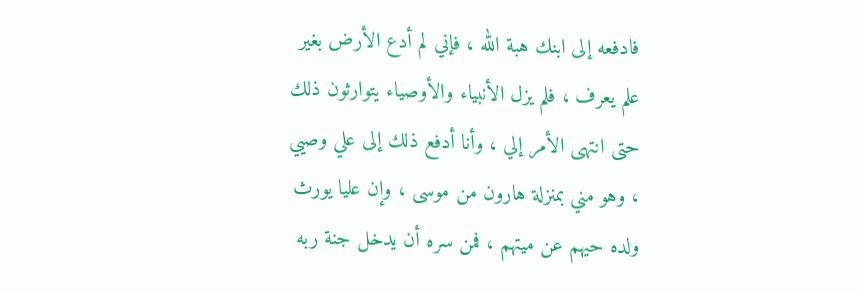فادفعه إلى ابنك هبة الله ، فإني لم أدع الأرض بغير علم يعرف ، فلم يزل الأنبياء والأوصياء يتوارثون ذلك حتى انتهى الأمر إلي ، وأنا أدفع ذلك إلى علي وصيي ، وهو مني بمنزلة هارون من موسى ، وإن عليا يورث ولده حيهم عن ميتهم ، فمن سره أن يدخل جنة ربه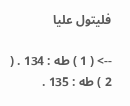فليتول عليا

--> ( 1 ) طه : 134 . ( 2 ) طه : 135 .